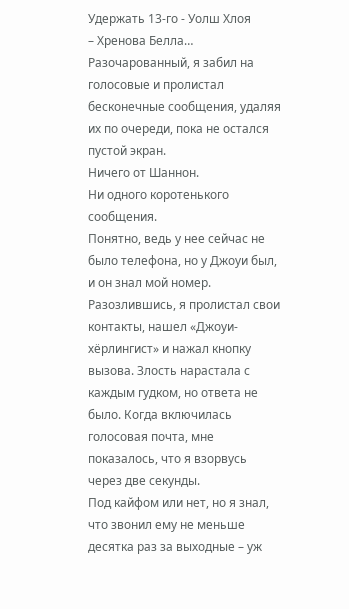Удержать 13-го - Уолш Хлоя
– Хренова Белла…
Разочарованный, я забил на голосовые и пролистал бесконечные сообщения, удаляя их по очереди, пока не остался пустой экран.
Ничего от Шаннон.
Ни одного коротенького сообщения.
Понятно, ведь у нее сейчас не было телефона, но у Джоуи был, и он знал мой номер.
Разозлившись, я пролистал свои контакты, нашел «Джоуи-хёрлингист» и нажал кнопку вызова. Злость нарастала с каждым гудком, но ответа не было. Когда включилась голосовая почта, мне показалось, что я взорвусь через две секунды.
Под кайфом или нет, но я знал, что звонил ему не меньше десятка раз за выходные – уж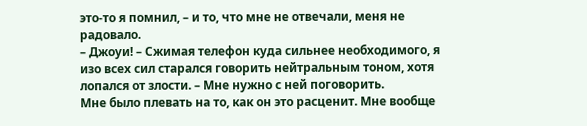это-то я помнил, – и то, что мне не отвечали, меня не радовало.
– Джоуи! – Сжимая телефон куда сильнее необходимого, я изо всех сил старался говорить нейтральным тоном, хотя лопался от злости. – Мне нужно с ней поговорить.
Мне было плевать на то, как он это расценит. Мне вообще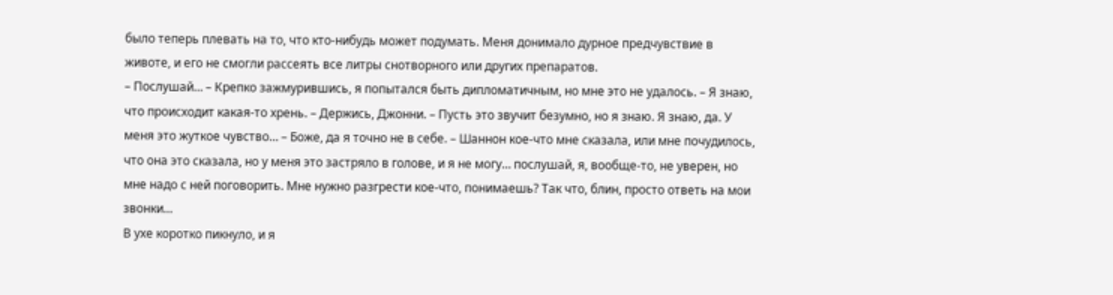было теперь плевать на то, что кто-нибудь может подумать. Меня донимало дурное предчувствие в животе, и его не смогли рассеять все литры снотворного или других препаратов.
– Послушай… – Крепко зажмурившись, я попытался быть дипломатичным, но мне это не удалось. – Я знаю, что происходит какая-то хрень. – Держись, Джонни. – Пусть это звучит безумно, но я знаю. Я знаю, да. У меня это жуткое чувство… – Боже, да я точно не в себе. – Шаннон кое-что мне сказала, или мне почудилось, что она это сказала, но у меня это застряло в голове, и я не могу… послушай, я, вообще-то, не уверен, но мне надо с ней поговорить. Мне нужно разгрести кое-что, понимаешь? Так что, блин, просто ответь на мои звонки…
В ухе коротко пикнуло, и я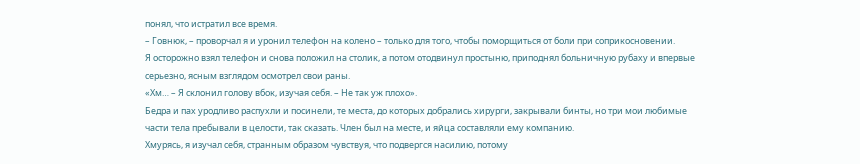понял, что истратил все время.
– Говнюк, – проворчал я и уронил телефон на колено – только для того, чтобы поморщиться от боли при соприкосновении.
Я осторожно взял телефон и снова положил на столик, а потом отодвинул простыню, приподнял больничную рубаху и впервые серьезно, ясным взглядом осмотрел свои раны.
«Хм… – Я склонил голову вбок, изучая себя. – Не так уж плохо».
Бедра и пах уродливо распухли и посинели, те места, до которых добрались хирурги, закрывали бинты, но три мои любимые части тела пребывали в целости, так сказать. Член был на месте, и яйца составляли ему компанию.
Хмурясь, я изучал себя, странным образом чувствуя, что подвергся насилию, потому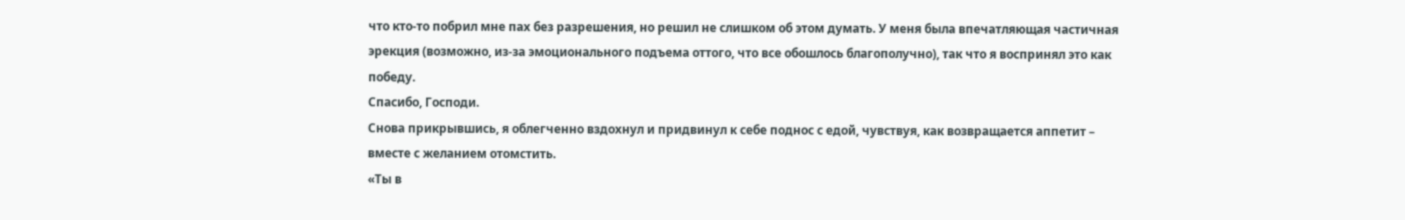что кто-то побрил мне пах без разрешения, но решил не слишком об этом думать. У меня была впечатляющая частичная эрекция (возможно, из-за эмоционального подъема оттого, что все обошлось благополучно), так что я воспринял это как победу.
Спасибо, Господи.
Снова прикрывшись, я облегченно вздохнул и придвинул к себе поднос с едой, чувствуя, как возвращается аппетит – вместе с желанием отомстить.
«Ты в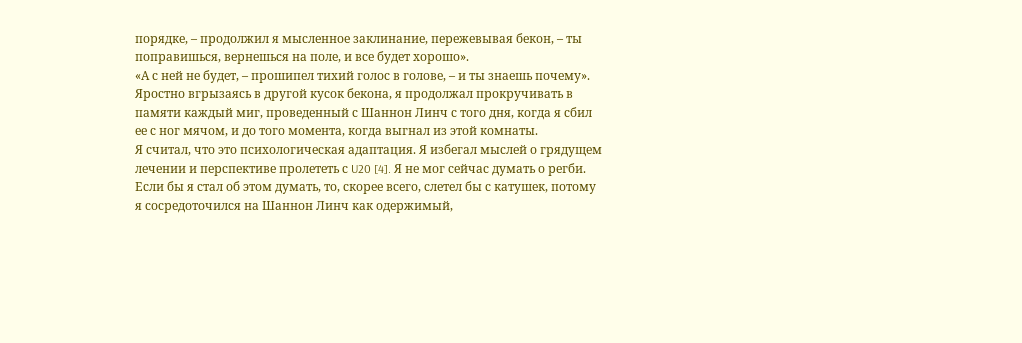порядке, – продолжил я мысленное заклинание, пережевывая бекон, – ты поправишься, вернешься на поле, и все будет хорошо».
«А с ней не будет, – прошипел тихий голос в голове, – и ты знаешь почему».
Яростно вгрызаясь в другой кусок бекона, я продолжал прокручивать в памяти каждый миг, проведенный с Шаннон Линч с того дня, когда я сбил ее с ног мячом, и до того момента, когда выгнал из этой комнаты.
Я считал, что это психологическая адаптация. Я избегал мыслей о грядущем лечении и перспективе пролететь с U20 [4]. Я не мог сейчас думать о регби. Если бы я стал об этом думать, то, скорее всего, слетел бы с катушек, потому я сосредоточился на Шаннон Линч как одержимый,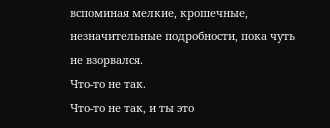вспоминая мелкие, крошечные, незначительные подробности, пока чуть не взорвался.
Что-то не так.
Что-то не так, и ты это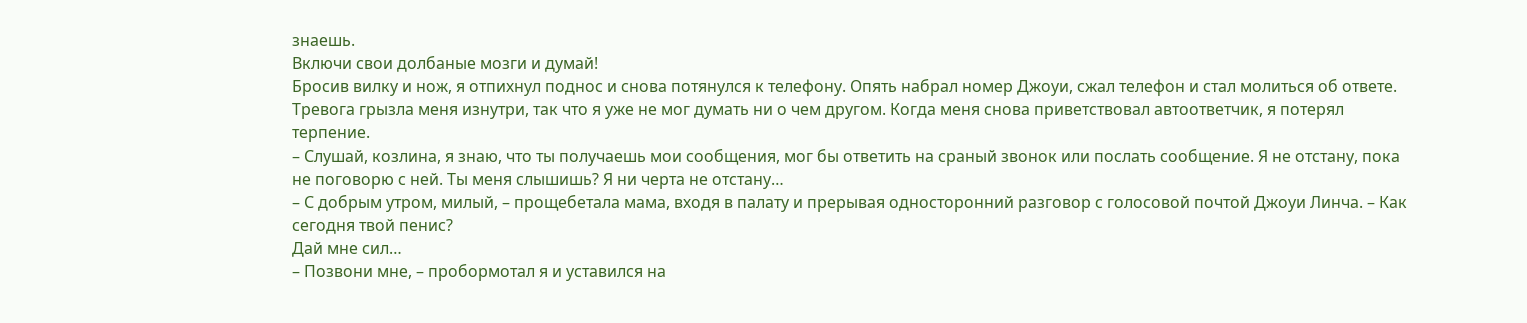знаешь.
Включи свои долбаные мозги и думай!
Бросив вилку и нож, я отпихнул поднос и снова потянулся к телефону. Опять набрал номер Джоуи, сжал телефон и стал молиться об ответе. Тревога грызла меня изнутри, так что я уже не мог думать ни о чем другом. Когда меня снова приветствовал автоответчик, я потерял терпение.
– Слушай, козлина, я знаю, что ты получаешь мои сообщения, мог бы ответить на сраный звонок или послать сообщение. Я не отстану, пока не поговорю с ней. Ты меня слышишь? Я ни черта не отстану…
– С добрым утром, милый, – прощебетала мама, входя в палату и прерывая односторонний разговор с голосовой почтой Джоуи Линча. – Как сегодня твой пенис?
Дай мне сил…
– Позвони мне, – пробормотал я и уставился на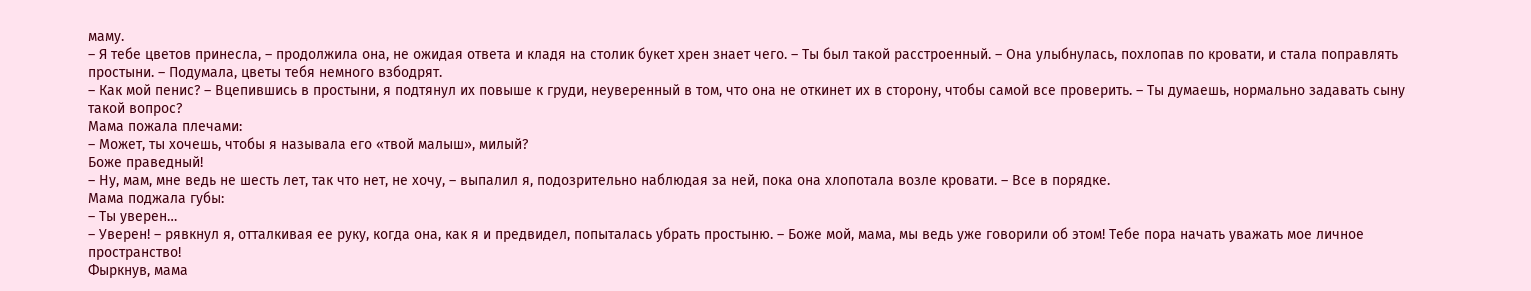маму.
– Я тебе цветов принесла, – продолжила она, не ожидая ответа и кладя на столик букет хрен знает чего. – Ты был такой расстроенный. – Она улыбнулась, похлопав по кровати, и стала поправлять простыни. – Подумала, цветы тебя немного взбодрят.
– Как мой пенис? – Вцепившись в простыни, я подтянул их повыше к груди, неуверенный в том, что она не откинет их в сторону, чтобы самой все проверить. – Ты думаешь, нормально задавать сыну такой вопрос?
Мама пожала плечами:
– Может, ты хочешь, чтобы я называла его «твой малыш», милый?
Боже праведный!
– Ну, мам, мне ведь не шесть лет, так что нет, не хочу, – выпалил я, подозрительно наблюдая за ней, пока она хлопотала возле кровати. – Все в порядке.
Мама поджала губы:
– Ты уверен…
– Уверен! – рявкнул я, отталкивая ее руку, когда она, как я и предвидел, попыталась убрать простыню. – Боже мой, мама, мы ведь уже говорили об этом! Тебе пора начать уважать мое личное пространство!
Фыркнув, мама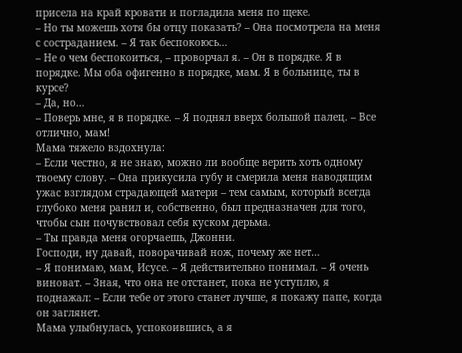присела на край кровати и погладила меня по щеке.
– Но ты можешь хотя бы отцу показать? – Она посмотрела на меня с состраданием. – Я так беспокоюсь…
– Не о чем беспокоиться, – проворчал я. – Он в порядке. Я в порядке. Мы оба офигенно в порядке, мам. Я в больнице, ты в курсе?
– Да, но…
– Поверь мне, я в порядке. – Я поднял вверх большой палец. – Все отлично, мам!
Мама тяжело вздохнула:
– Если честно, я не знаю, можно ли вообще верить хоть одному твоему слову. – Она прикусила губу и смерила меня наводящим ужас взглядом страдающей матери – тем самым, который всегда глубоко меня ранил и, собственно, был предназначен для того, чтобы сын почувствовал себя куском дерьма.
– Ты правда меня огорчаешь, Джонни.
Господи, ну давай, поворачивай нож, почему же нет…
– Я понимаю, мам, Исусе. – Я действительно понимал. – Я очень виноват. – Зная, что она не отстанет, пока не уступлю, я поднажал: – Если тебе от этого станет лучше, я покажу папе, когда он заглянет.
Мама улыбнулась, успокоившись, а я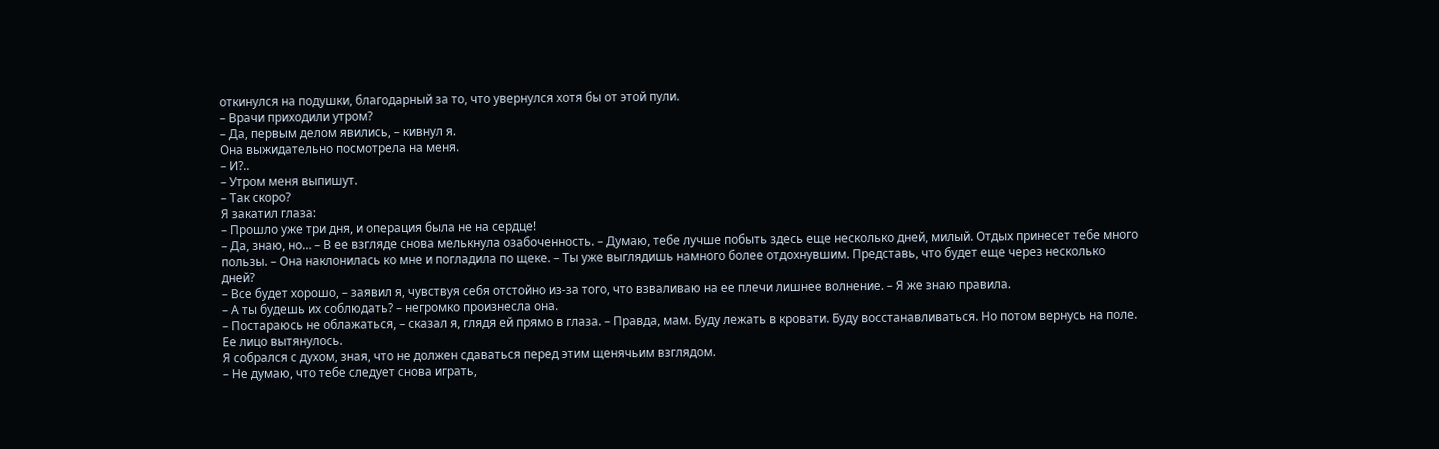откинулся на подушки, благодарный за то, что увернулся хотя бы от этой пули.
– Врачи приходили утром?
– Да, первым делом явились, – кивнул я.
Она выжидательно посмотрела на меня.
– И?..
– Утром меня выпишут.
– Так скоро?
Я закатил глаза:
– Прошло уже три дня, и операция была не на сердце!
– Да, знаю, но… – В ее взгляде снова мелькнула озабоченность. – Думаю, тебе лучше побыть здесь еще несколько дней, милый. Отдых принесет тебе много пользы. – Она наклонилась ко мне и погладила по щеке. – Ты уже выглядишь намного более отдохнувшим. Представь, что будет еще через несколько дней?
– Все будет хорошо, – заявил я, чувствуя себя отстойно из-за того, что взваливаю на ее плечи лишнее волнение. – Я же знаю правила.
– А ты будешь их соблюдать? – негромко произнесла она.
– Постараюсь не облажаться, – сказал я, глядя ей прямо в глаза. – Правда, мам. Буду лежать в кровати. Буду восстанавливаться. Но потом вернусь на поле.
Ее лицо вытянулось.
Я собрался с духом, зная, что не должен сдаваться перед этим щенячьим взглядом.
– Не думаю, что тебе следует снова играть,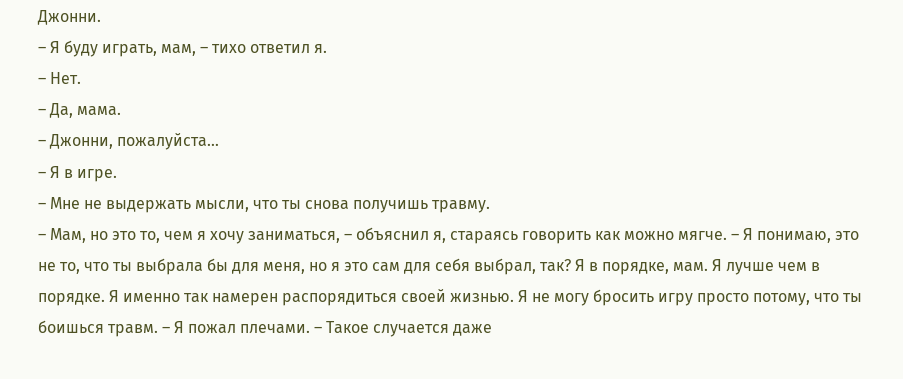Джонни.
– Я буду играть, мам, – тихо ответил я.
– Нет.
– Да, мама.
– Джонни, пожалуйста…
– Я в игре.
– Мне не выдержать мысли, что ты снова получишь травму.
– Мам, но это то, чем я хочу заниматься, – объяснил я, стараясь говорить как можно мягче. – Я понимаю, это не то, что ты выбрала бы для меня, но я это сам для себя выбрал, так? Я в порядке, мам. Я лучше чем в порядке. Я именно так намерен распорядиться своей жизнью. Я не могу бросить игру просто потому, что ты боишься травм. – Я пожал плечами. – Такое случается даже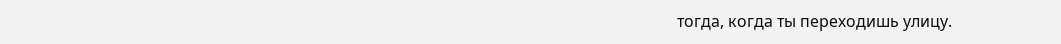тогда, когда ты переходишь улицу.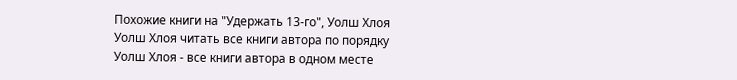Похожие книги на "Удержать 13-го", Уолш Хлоя
Уолш Хлоя читать все книги автора по порядку
Уолш Хлоя - все книги автора в одном месте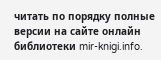читать по порядку полные версии на сайте онлайн библиотеки mir-knigi.info.